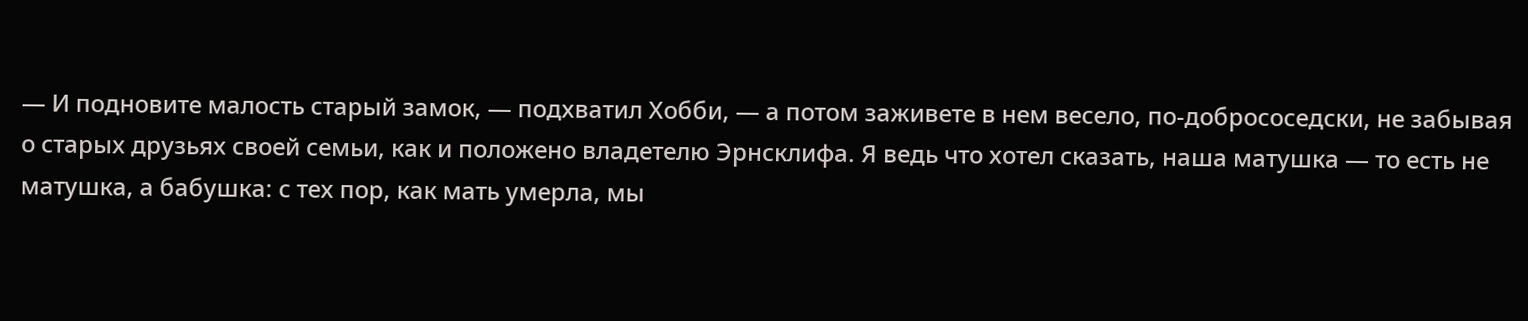— И подновите малость старый замок, — подхватил Хобби, — а потом заживете в нем весело, по-добрососедски, не забывая о старых друзьях своей семьи, как и положено владетелю Эрнсклифа. Я ведь что хотел сказать, наша матушка — то есть не матушка, а бабушка: с тех пор, как мать умерла, мы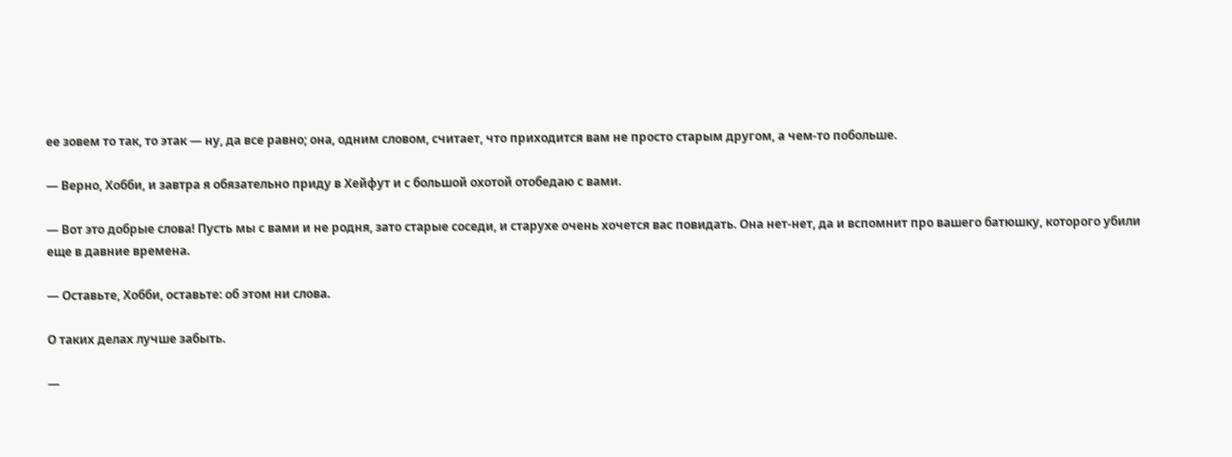ее зовем то так, то этак — ну, да все равно; она, одним словом, считает, что приходится вам не просто старым другом, а чем-то побольше.

— Верно, Хобби, и завтра я обязательно приду в Хейфут и с большой охотой отобедаю с вами.

— Вот это добрые слова! Пусть мы с вами и не родня, зато старые соседи, и старухе очень хочется вас повидать. Она нет-нет, да и вспомнит про вашего батюшку, которого убили еще в давние времена.

— Оставьте, Хобби, оставьте: об этом ни слова.

О таких делах лучше забыть.

—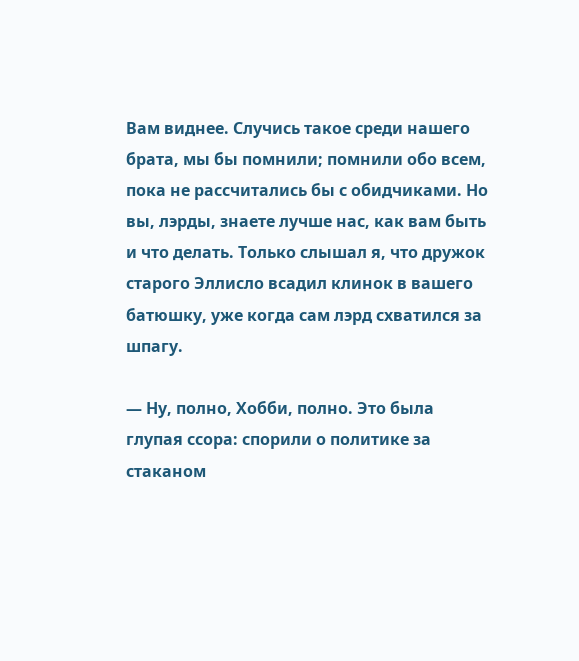Вам виднее. Случись такое среди нашего брата, мы бы помнили; помнили обо всем, пока не рассчитались бы с обидчиками. Но вы, лэрды, знаете лучше нас, как вам быть и что делать. Только слышал я, что дружок старого Эллисло всадил клинок в вашего батюшку, уже когда сам лэрд схватился за шпагу.

— Ну, полно, Хобби, полно. Это была глупая ссора: спорили о политике за стаканом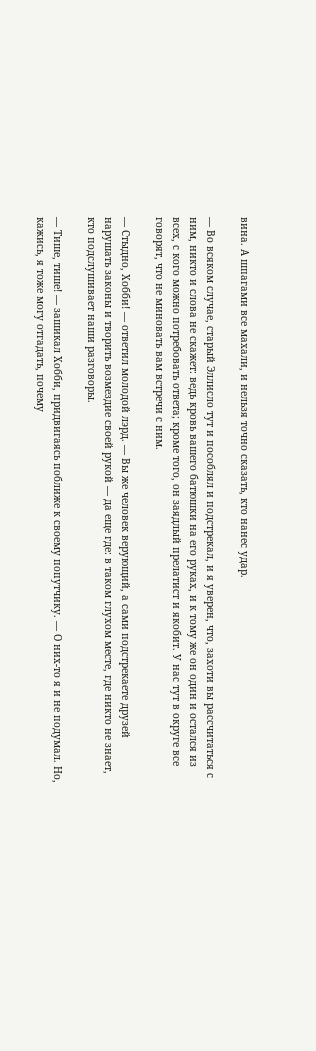вина. А шпагами все махали, и нельзя точно сказать, кто нанес удар.

— Во всяком случае, старый Эллисло тут и пособлял и подстрекал, и я уверен, что, захоти вы рассчитаться с ним, никто и слова не скажет: ведь кровь вашего батюшки на его руках, и к тому же он один и остался из всех, с кого можно потребовать ответа; кроме того, он заядлый прелатист и якобит. У нас тут в округе все говорят, что не миновать вам встречи с ним.

— Стыдно, Хобби! — ответил молодой лэрд. — Вы же человек верующий, а сами подстрекаете друзей нарушать законы и творить возмездие своей рукой — да еще где: в таком глухом месте, где никто не знает, кто подслушивает наши разговоры.

— Тише, тише! — зашикал Хобби, придвигаясь поближе к своему попутчику. — О них-то я и не подумал. Но, кажись, я тоже могу отгадать, почему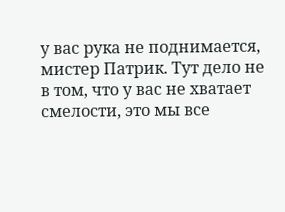у вас рука не поднимается, мистер Патрик. Тут дело не в том, что у вас не хватает смелости, это мы все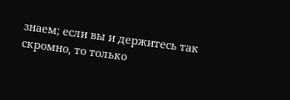знаем; если вы и держитесь так скромно, то только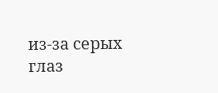из-за серых глаз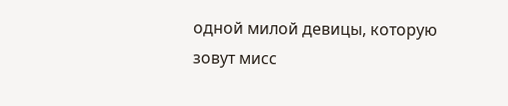одной милой девицы, которую зовут мисс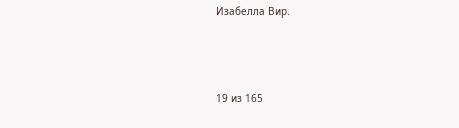Изабелла Вир.



19 из 165